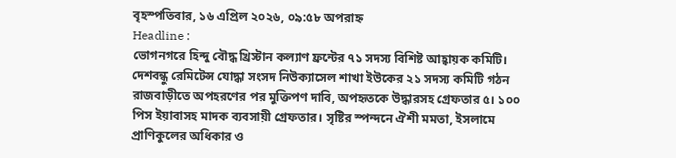বৃহস্পতিবার, ১৬ এপ্রিল ২০২৬, ০৯:৫৮ অপরাহ্ন
Headline :
ভোগনগরে হিন্দু বৌদ্ধ খ্রিস্টান কল্যাণ ফ্রন্টের ৭১ সদস্য বিশিষ্ট আহ্বায়ক কমিটি। দেশবন্ধু রেমিটেন্স যোদ্ধা সংসদ নিউক্যাসেল শাখা ইউকের ২১ সদস‍্য কমিটি গঠন রাজবাড়ীতে অপহরণের পর মুক্তিপণ দাবি, অপহৃতকে উদ্ধারসহ গ্রেফতার ৫। ১০০ পিস ইয়াবাসহ মাদক ব্যবসায়ী গ্রেফতার। সৃষ্টির স্পন্দনে ঐশী মমতা, ইসলামে প্রাণিকুলের অধিকার ও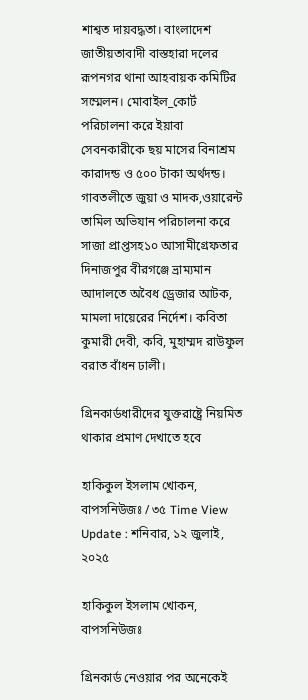শাশ্বত দায়বদ্ধতা। বাংলাদেশ জাতীয়তাবাদী বাস্তহারা দলের রূপনগর থানা আহবায়ক কমিটির সম্মেলন। মোবাইল_কোর্ট পরিচালনা করে ইয়াবা সেবনকারীকে ছয় মাসের বিনাশ্রম কারাদন্ড ও ৫০০ টাকা অর্থদন্ড। গাবতলীতে জুয়া ও মাদক,ওয়ারেন্ট তামিল অভিযান পরিচালনা করে সাজা প্রাপ্তসহ১০ আসামীগ্রেফতার দিনাজপুর বীরগঞ্জে ভ্রাম্যমান আদালতে অবৈধ ড্রেজার আটক, মামলা দায়েরের নির্দেশ। কবিতা কুমারী দেবী, কবি, মুহাম্মদ রাউফুল বরাত বাঁধন ঢালী।

গ্রিনকার্ডধারীদের যুক্তরাষ্ট্রে নিয়মিত থাকার প্রমাণ দেখাতে হবে

হাকিকুল ইসলাম খোকন, বাপসনিউজঃ / ৩৫ Time View
Update : শনিবার, ১২ জুলাই, ২০২৫

হাকিকুল ইসলাম খোকন, বাপসনিউজঃ

গ্রিনকার্ড নেওয়ার পর অনেকেই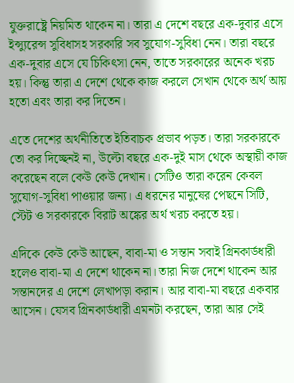যুক্তরাষ্ট্রে নিয়মিত থাকেন না। তারা এ দেশে বছরে এক-দুবার এসে ইন্স্যুরেন্স সুবিধাসহ সরকারি সব সুযোগ-সুবিধা নেন। তারা বছরে এক-দুবার এসে যে চিকিৎসা নেন, তাতে সরকারের অনেক খরচ হয়। কিন্তু তারা এ দেশে থেকে কাজ করলে সেখান থেকে অর্থ আয় হতো এবং তারা কর দিতেন।

এতে দেশের অর্থনীতিতে ইতিবাচক প্রভাব পড়ত। তারা সরকারকে তো কর দিচ্ছেনই না, উল্টো বছরে এক-দুই মাস থেকে অস্থায়ী কাজ করেছেন বলে কেউ কেউ দেখান। সেটিও তারা করেন কেবল সুযোগ-সুবিধা পাওয়ার জন্য। এ ধরনের মানুষের পেছনে সিটি, স্টেট ও সরকারকে বিরাট অঙ্কের অর্থ খরচ করতে হয়।

এদিকে কেউ কেউ আছেন, বাবা-মা ও সন্তান সবাই গ্রিনকার্ডধারী হলেও বাবা-মা এ দেশে থাকেন না। তারা নিজ দেশে থাকেন আর সন্তানদের এ দেশে লেখাপড়া করান। আর বাবা-মা বছরে একবার আসেন। যেসব গ্রিনকার্ডধারী এমনটা করছেন, তারা আর সেই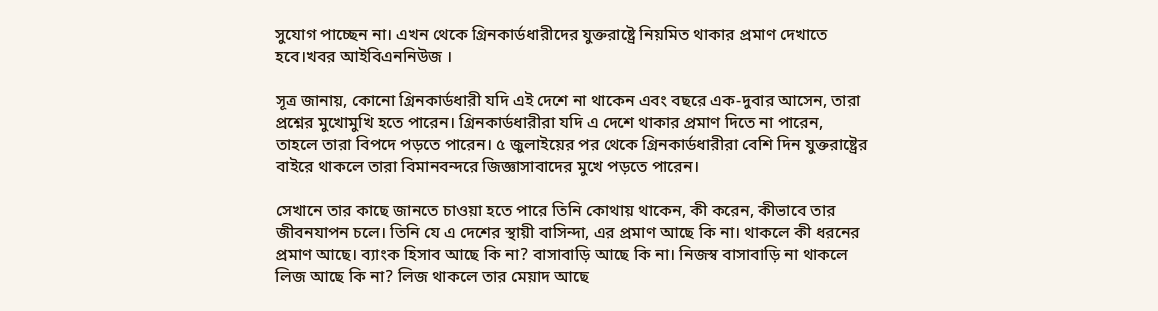সুযোগ পাচ্ছেন না। এখন থেকে গ্রিনকার্ডধারীদের যুক্তরাষ্ট্রে নিয়মিত থাকার প্রমাণ দেখাতে হবে।খবর আইবিএননিউজ ।

সূত্র জানায়, কোনো গ্রিনকার্ডধারী যদি এই দেশে না থাকেন এবং বছরে এক-দুবার আসেন, তারা প্রশ্নের মুখোমুখি হতে পারেন। গ্রিনকার্ডধারীরা যদি এ দেশে থাকার প্রমাণ দিতে না পারেন, তাহলে তারা বিপদে পড়তে পারেন। ৫ জুলাইয়ের পর থেকে গ্রিনকার্ডধারীরা বেশি দিন যুক্তরাষ্ট্রের বাইরে থাকলে তারা বিমানবন্দরে জিজ্ঞাসাবাদের মুখে পড়তে পারেন।

সেখানে তার কাছে জানতে চাওয়া হতে পারে তিনি কোথায় থাকেন, কী করেন, কীভাবে তার জীবনযাপন চলে। তিনি যে এ দেশের স্থায়ী বাসিন্দা, এর প্রমাণ আছে কি না। থাকলে কী ধরনের প্রমাণ আছে। ব্যাংক হিসাব আছে কি না? বাসাবাড়ি আছে কি না। নিজস্ব বাসাবাড়ি না থাকলে লিজ আছে কি না? লিজ থাকলে তার মেয়াদ আছে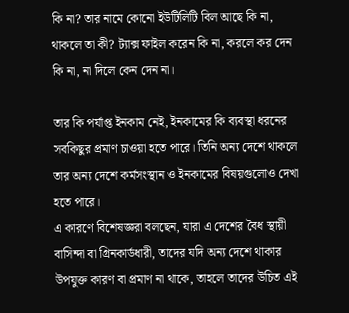কি না? তার নামে কোনো ইউটিলিটি বিল আছে কি না, থাকলে তা কী? ট্যাক্স ফাইল করেন কি না, করলে কর দেন কি না, না দিলে কেন দেন না।

তার কি পর্যাপ্ত ইনকাম নেই, ইনকামের কি ব্যবস্থা ধরনের সবকিছুর প্রমাণ চাওয়া হতে পারে। তিনি অন্য দেশে থাকলে তার অন্য দেশে কর্মসংস্থান ও ইনকামের বিষয়গুলোও দেখা হতে পারে।
এ কারণে বিশেষজ্ঞরা বলছেন, যারা এ দেশের বৈধ স্থায়ী বাসিন্দা বা গ্রিনকার্ডধারী, তাদের যদি অন্য দেশে থাকার উপযুক্ত কারণ বা প্রমাণ না থাকে, তাহলে তাদের উচিত এই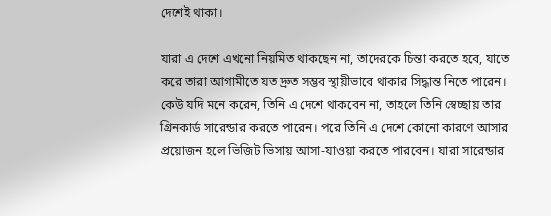দেশেই থাকা।

যারা এ দেশে এখনো নিয়মিত থাকছেন না, তাদেরকে চিন্তা করতে হবে, যাতে করে তারা আগামীতে যত দ্রুত সম্ভব স্থায়ীভাবে থাকার সিদ্ধান্ত নিতে পারেন। কেউ যদি মনে করেন, তিনি এ দেশে থাকবেন না, তাহলে তিনি স্বেচ্ছায় তার গ্রিনকার্ড সারেন্ডার করতে পারেন। পরে তিনি এ দেশে কোনো কারণে আসার প্রয়োজন হলে ভিজিট ভিসায় আসা-যাওয়া করতে পারবেন। যারা সারেন্ডার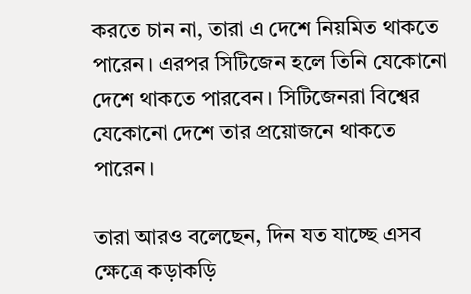করতে চান না, তারা এ দেশে নিয়মিত থাকতে পারেন। এরপর সিটিজেন হলে তিনি যেকোনো দেশে থাকতে পারবেন। সিটিজেনরা বিশ্বের যেকোনো দেশে তার প্রয়োজনে থাকতে পারেন।

তারা আরও বলেছেন, দিন যত যাচ্ছে এসব ক্ষেত্রে কড়াকড়ি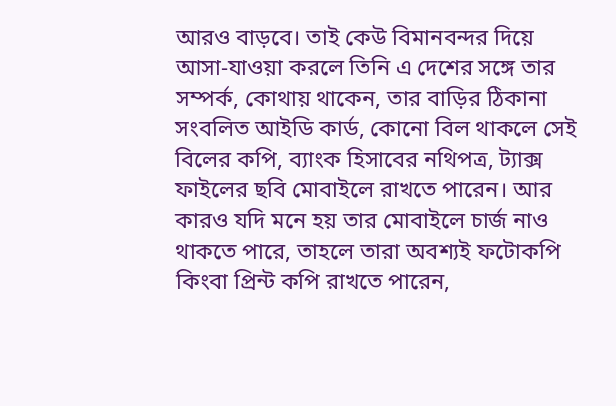আরও বাড়বে। তাই কেউ বিমানবন্দর দিয়ে আসা-যাওয়া করলে তিনি এ দেশের সঙ্গে তার সম্পর্ক, কোথায় থাকেন, তার বাড়ির ঠিকানা সংবলিত আইডি কার্ড, কোনো বিল থাকলে সেই বিলের কপি, ব্যাংক হিসাবের নথিপত্র, ট্যাক্স ফাইলের ছবি মোবাইলে রাখতে পারেন। আর কারও যদি মনে হয় তার মোবাইলে চার্জ নাও থাকতে পারে, তাহলে তারা অবশ্যই ফটোকপি কিংবা প্রিন্ট কপি রাখতে পারেন,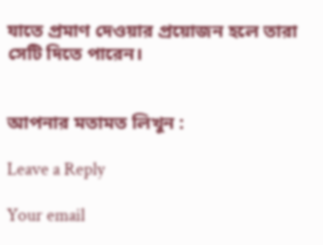যাতে প্রমাণ দেওয়ার প্রয়োজন হলে তারা সেটি দিতে পারেন।


আপনার মতামত লিখুন :

Leave a Reply

Your email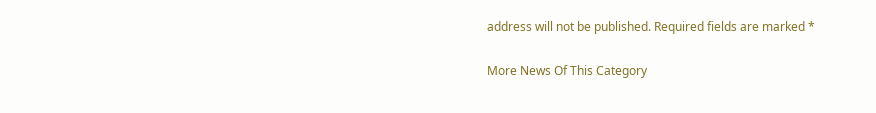address will not be published. Required fields are marked *

More News Of This Category